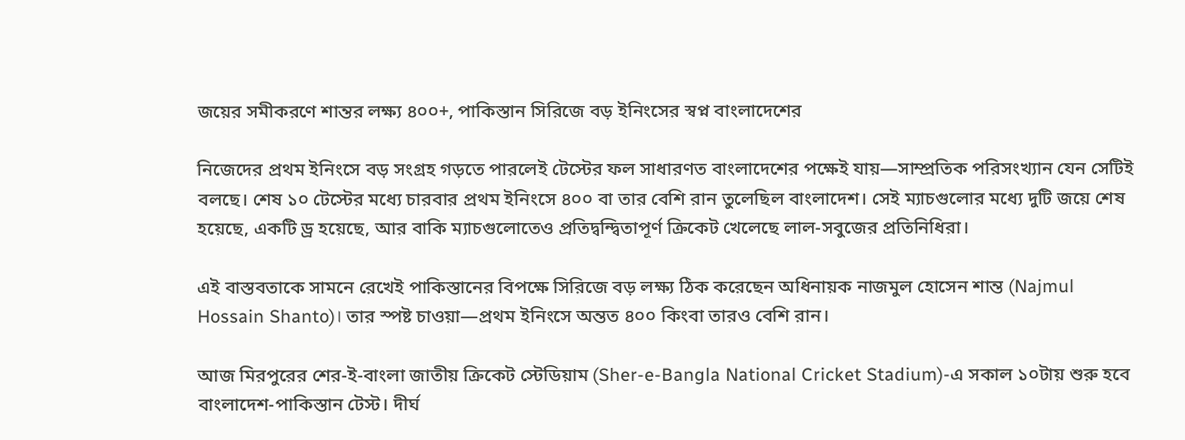জয়ের সমীকরণে শান্তর লক্ষ্য ৪০০+, পাকিস্তান সিরিজে বড় ইনিংসের স্বপ্ন বাংলাদেশের

নিজেদের প্রথম ইনিংসে বড় সংগ্রহ গড়তে পারলেই টেস্টের ফল সাধারণত বাংলাদেশের পক্ষেই যায়—সাম্প্রতিক পরিসংখ্যান যেন সেটিই বলছে। শেষ ১০ টেস্টের মধ্যে চারবার প্রথম ইনিংসে ৪০০ বা তার বেশি রান তুলেছিল বাংলাদেশ। সেই ম্যাচগুলোর মধ্যে দুটি জয়ে শেষ হয়েছে, একটি ড্র হয়েছে, আর বাকি ম্যাচগুলোতেও প্রতিদ্বন্দ্বিতাপূর্ণ ক্রিকেট খেলেছে লাল-সবুজের প্রতিনিধিরা।

এই বাস্তবতাকে সামনে রেখেই পাকিস্তানের বিপক্ষে সিরিজে বড় লক্ষ্য ঠিক করেছেন অধিনায়ক নাজমুল হোসেন শান্ত (Najmul Hossain Shanto)। তার স্পষ্ট চাওয়া—প্রথম ইনিংসে অন্তত ৪০০ কিংবা তারও বেশি রান।

আজ মিরপুরের শের-ই-বাংলা জাতীয় ক্রিকেট স্টেডিয়াম (Sher-e-Bangla National Cricket Stadium)-এ সকাল ১০টায় শুরু হবে বাংলাদেশ-পাকিস্তান টেস্ট। দীর্ঘ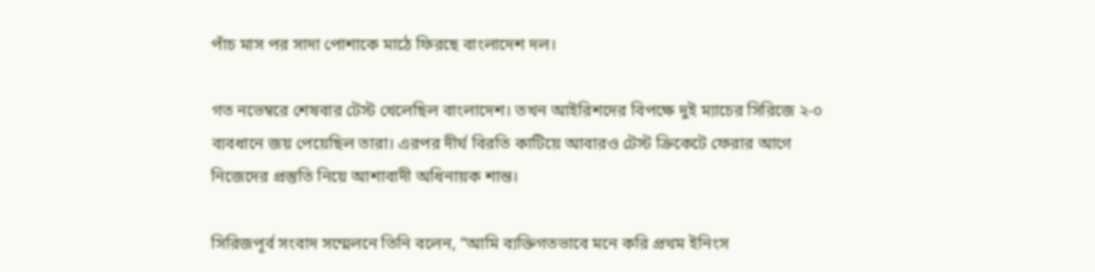পাঁচ মাস পর সাদা পোশাকে মাঠে ফিরছে বাংলাদেশ দল।

গত নভেম্বরে শেষবার টেস্ট খেলেছিল বাংলাদেশ। তখন আইরিশদের বিপক্ষে দুই ম্যাচের সিরিজে ২-০ ব্যবধানে জয় পেয়েছিল তারা। এরপর দীর্ঘ বিরতি কাটিয়ে আবারও টেস্ট ক্রিকেটে ফেরার আগে নিজেদের প্রস্তুতি নিয়ে আশাবাদী অধিনায়ক শান্ত।

সিরিজপূর্ব সংবাদ সম্মেলনে তিনি বলেন, “আমি ব্যক্তিগতভাবে মনে করি প্রথম ইনিংস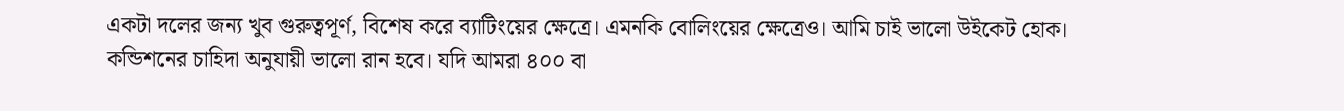একটা দলের জন্য খুব গুরুত্বপূর্ণ, বিশেষ করে ব্যাটিংয়ের ক্ষেত্রে। এমনকি বোলিংয়ের ক্ষেত্রেও। আমি চাই ভালো উইকেট হোক। কন্ডিশনের চাহিদা অনুযায়ী ভালো রান হবে। যদি আমরা ৪০০ বা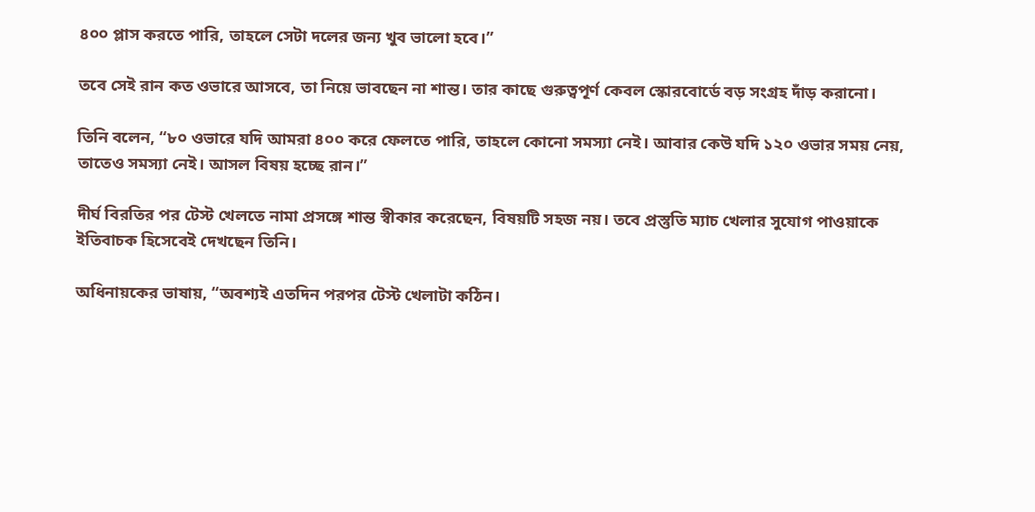৪০০ প্লাস করতে পারি, তাহলে সেটা দলের জন্য খুব ভালো হবে।”

তবে সেই রান কত ওভারে আসবে, তা নিয়ে ভাবছেন না শান্ত। তার কাছে গুরুত্বপূর্ণ কেবল স্কোরবোর্ডে বড় সংগ্রহ দাঁড় করানো।

তিনি বলেন, “৮০ ওভারে যদি আমরা ৪০০ করে ফেলতে পারি, তাহলে কোনো সমস্যা নেই। আবার কেউ যদি ১২০ ওভার সময় নেয়, তাতেও সমস্যা নেই। আসল বিষয় হচ্ছে রান।”

দীর্ঘ বিরতির পর টেস্ট খেলতে নামা প্রসঙ্গে শান্ত স্বীকার করেছেন, বিষয়টি সহজ নয়। তবে প্রস্তুতি ম্যাচ খেলার সুযোগ পাওয়াকে ইতিবাচক হিসেবেই দেখছেন তিনি।

অধিনায়কের ভাষায়, “অবশ্যই এতদিন পরপর টেস্ট খেলাটা কঠিন।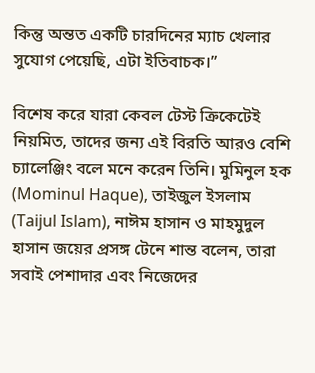কিন্তু অন্তত একটি চারদিনের ম্যাচ খেলার সুযোগ পেয়েছি, এটা ইতিবাচক।”

বিশেষ করে যারা কেবল টেস্ট ক্রিকেটেই নিয়মিত, তাদের জন্য এই বিরতি আরও বেশি চ্যালেঞ্জিং বলে মনে করেন তিনি। মুমিনুল হক (Mominul Haque), তাইজুল ইসলাম (Taijul Islam), নাঈম হাসান ও মাহমুদুল হাসান জয়ের প্রসঙ্গ টেনে শান্ত বলেন, তারা সবাই পেশাদার এবং নিজেদের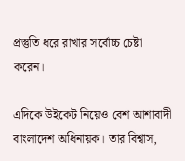প্রস্তুতি ধরে রাখার সর্বোচ্চ চেষ্টা করেন।

এদিকে উইকেট নিয়েও বেশ আশাবাদী বাংলাদেশ অধিনায়ক। তার বিশ্বাস,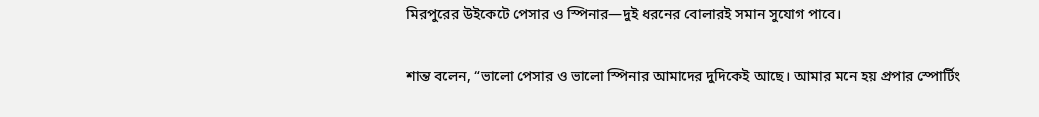মিরপুরের উইকেটে পেসার ও স্পিনার—দুই ধরনের বোলারই সমান সুযোগ পাবে।

শান্ত বলেন, “ভালো পেসার ও ভালো স্পিনার আমাদের দুদিকেই আছে। আমার মনে হয় প্রপার স্পোর্টিং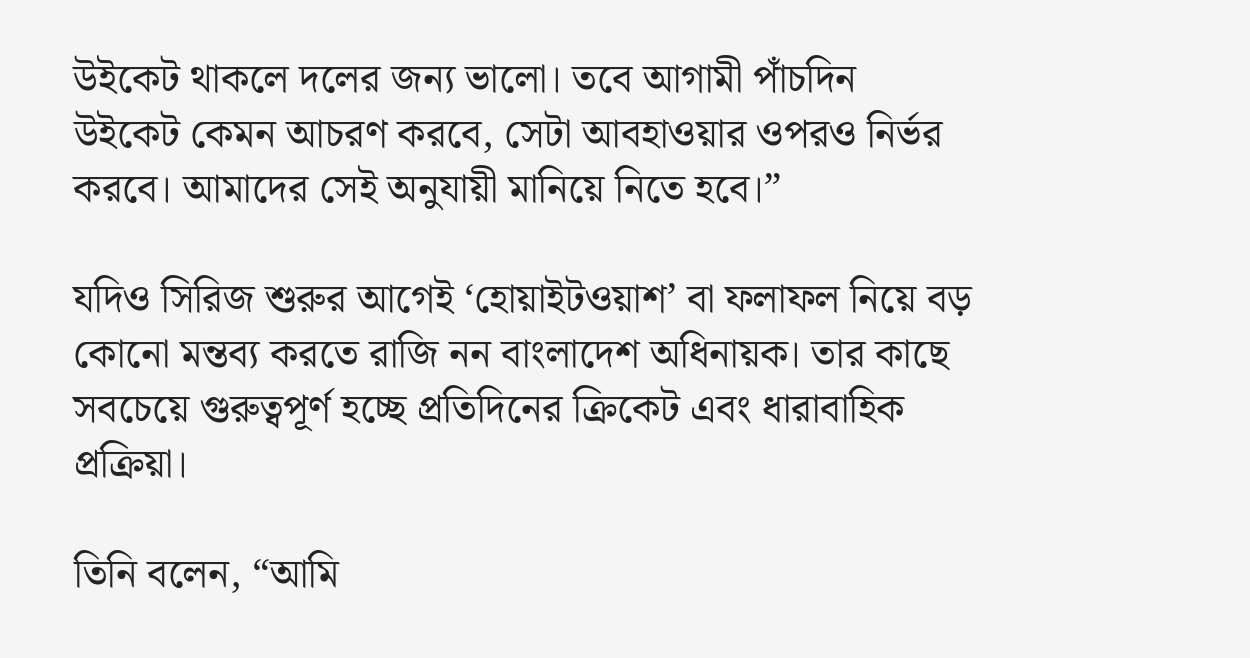উইকেট থাকলে দলের জন্য ভালো। তবে আগামী পাঁচদিন উইকেট কেমন আচরণ করবে, সেটা আবহাওয়ার ওপরও নির্ভর করবে। আমাদের সেই অনুযায়ী মানিয়ে নিতে হবে।”

যদিও সিরিজ শুরুর আগেই ‘হোয়াইটওয়াশ’ বা ফলাফল নিয়ে বড় কোনো মন্তব্য করতে রাজি নন বাংলাদেশ অধিনায়ক। তার কাছে সবচেয়ে গুরুত্বপূর্ণ হচ্ছে প্রতিদিনের ক্রিকেট এবং ধারাবাহিক প্রক্রিয়া।

তিনি বলেন, “আমি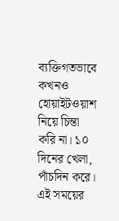ব্যক্তিগতভাবে কখনও হোয়াইটওয়াশ নিয়ে চিন্তা করি না। ১০ দিনের খেলা, পাঁচদিন করে। এই সময়ের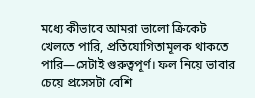মধ্যে কীভাবে আমরা ভালো ক্রিকেট খেলতে পারি, প্রতিযোগিতামূলক থাকতে পারি—সেটাই গুরুত্বপূর্ণ। ফল নিয়ে ভাবার চেয়ে প্রসেসটা বেশি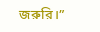জরুরি।”